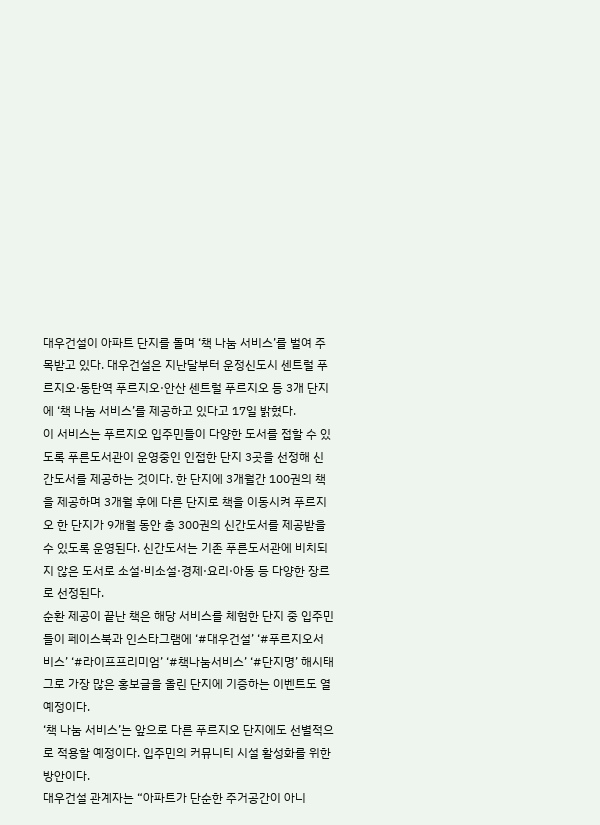대우건설이 아파트 단지를 돌며 ‘책 나눔 서비스’를 벌여 주목받고 있다. 대우건설은 지난달부터 운정신도시 센트럴 푸르지오·동탄역 푸르지오·안산 센트럴 푸르지오 등 3개 단지에 ‘책 나눔 서비스’를 제공하고 있다고 17일 밝혔다.
이 서비스는 푸르지오 입주민들이 다양한 도서를 접할 수 있도록 푸른도서관이 운영중인 인접한 단지 3곳을 선정해 신간도서를 제공하는 것이다. 한 단지에 3개월간 100권의 책을 제공하며 3개월 후에 다른 단지로 책을 이동시켜 푸르지오 한 단지가 9개월 동안 총 300권의 신간도서를 제공받을 수 있도록 운영된다. 신간도서는 기존 푸른도서관에 비치되지 않은 도서로 소설·비소설·경제·요리·아동 등 다양한 장르로 선정된다.
순환 제공이 끝난 책은 해당 서비스를 체험한 단지 중 입주민들이 페이스북과 인스타그램에 ‘#대우건설’ ‘#푸르지오서비스’ ‘#라이프프리미엄’ ‘#책나눔서비스’ ‘#단지명’ 해시태그로 가장 많은 홍보글을 올린 단지에 기증하는 이벤트도 열 예정이다.
‘책 나눔 서비스’는 앞으로 다른 푸르지오 단지에도 선별적으로 적용할 예정이다. 입주민의 커뮤니티 시설 활성화를 위한 방안이다.
대우건설 관계자는 “아파트가 단순한 주거공간이 아니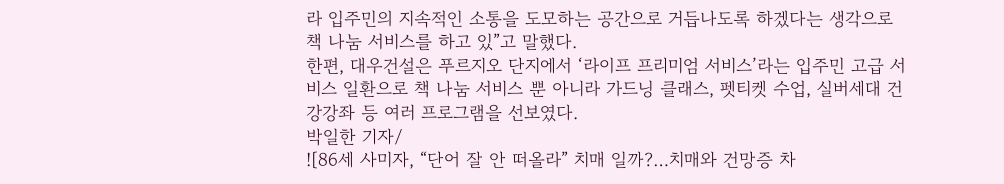라 입주민의 지속적인 소통을 도모하는 공간으로 거듭나도록 하겠다는 생각으로 책 나눔 서비스를 하고 있”고 말했다.
한편, 대우건설은 푸르지오 단지에서 ‘라이프 프리미엄 서비스’라는 입주민 고급 서비스 일환으로 책 나눔 서비스 뿐 아니라 가드닝 클래스, 펫티켓 수업, 실버세대 건강강좌 등 여러 프로그램을 선보였다.
박일한 기자/
![86세 사미자, “단어 잘 안 떠올라” 치매 일까?…치매와 건망증 차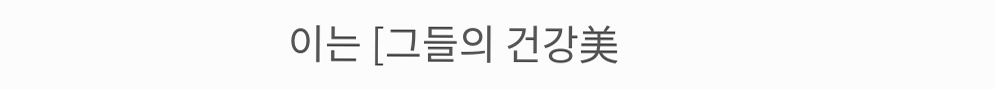이는 [그들의 건강美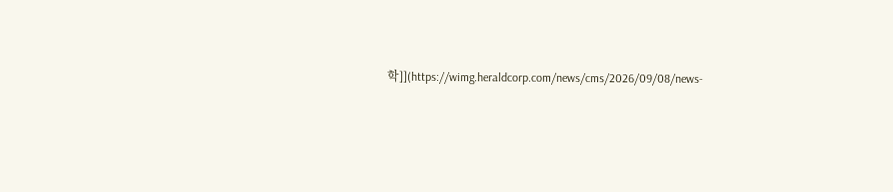학]](https://wimg.heraldcorp.com/news/cms/2026/09/08/news-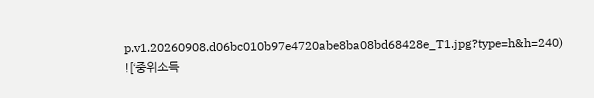p.v1.20260908.d06bc010b97e4720abe8ba08bd68428e_T1.jpg?type=h&h=240)
![‘중위소득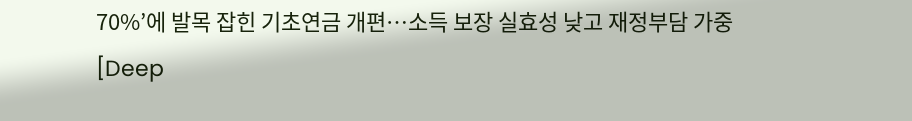70%’에 발목 잡힌 기초연금 개편…소득 보장 실효성 낮고 재정부담 가중[Deep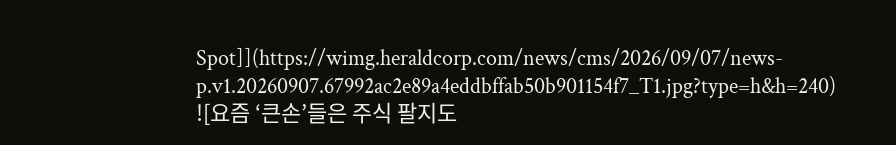Spot]](https://wimg.heraldcorp.com/news/cms/2026/09/07/news-p.v1.20260907.67992ac2e89a4eddbffab50b901154f7_T1.jpg?type=h&h=240)
![요즘 ‘큰손’들은 주식 팔지도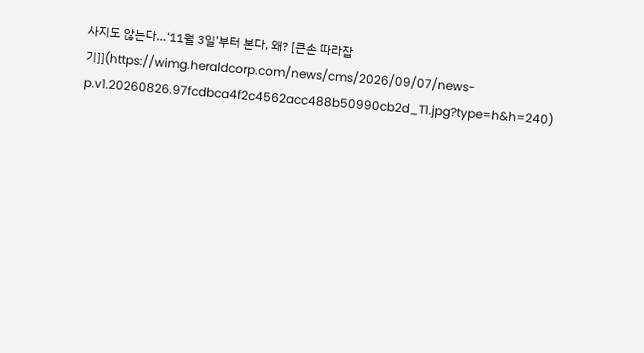사지도 않는다…‘11월 3일’부터 본다, 왜? [큰손 따라잡기]](https://wimg.heraldcorp.com/news/cms/2026/09/07/news-p.v1.20260826.97fcdbca4f2c4562acc488b50990cb2d_T1.jpg?type=h&h=240)